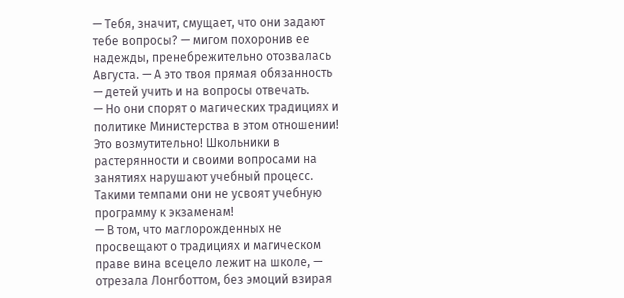— Тебя, значит, смущает, что они задают тебе вопросы? — мигом похоронив ее надежды, пренебрежительно отозвалась Августа. — А это твоя прямая обязанность — детей учить и на вопросы отвечать.
— Но они спорят о магических традициях и политике Министерства в этом отношении! Это возмутительно! Школьники в растерянности и своими вопросами на занятиях нарушают учебный процесс. Такими темпами они не усвоят учебную программу к экзаменам!
— В том, что маглорожденных не просвещают о традициях и магическом праве вина всецело лежит на школе, — отрезала Лонгботтом, без эмоций взирая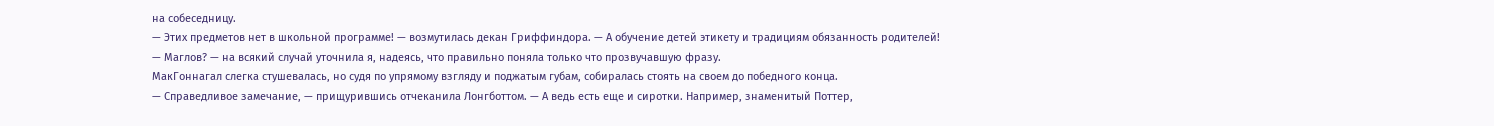на собеседницу.
— Этих предметов нет в школьной программе! — возмутилась декан Гриффиндора. — А обучение детей этикету и традициям обязанность родителей!
— Маглов? — на всякий случай уточнила я, надеясь, что правильно поняла только что прозвучавшую фразу.
МакГоннагал слегка стушевалась, но судя по упрямому взгляду и поджатым губам, собиралась стоять на своем до победного конца.
— Справедливое замечание, — прищурившись отчеканила Лонгботтом. — А ведь есть еще и сиротки. Например, знаменитый Поттер,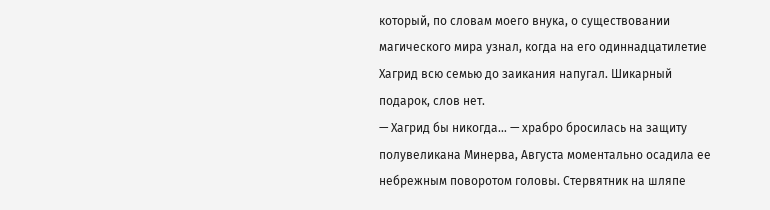который, по словам моего внука, о существовании магического мира узнал, когда на его одиннадцатилетие Хагрид всю семью до заикания напугал. Шикарный подарок, слов нет.
— Хагрид бы никогда… — храбро бросилась на защиту полувеликана Минерва, Августа моментально осадила ее небрежным поворотом головы. Стервятник на шляпе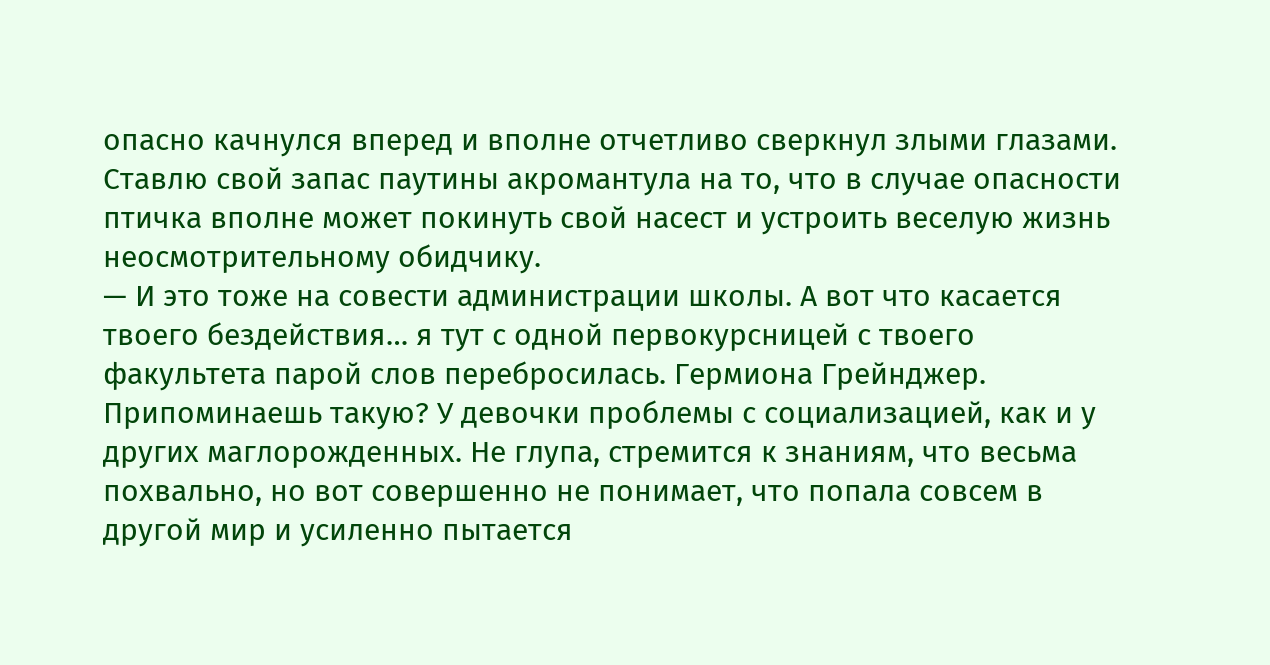опасно качнулся вперед и вполне отчетливо сверкнул злыми глазами. Ставлю свой запас паутины акромантула на то, что в случае опасности птичка вполне может покинуть свой насест и устроить веселую жизнь неосмотрительному обидчику.
— И это тоже на совести администрации школы. А вот что касается твоего бездействия… я тут с одной первокурсницей с твоего факультета парой слов перебросилась. Гермиона Грейнджер. Припоминаешь такую? У девочки проблемы с социализацией, как и у других маглорожденных. Не глупа, стремится к знаниям, что весьма похвально, но вот совершенно не понимает, что попала совсем в другой мир и усиленно пытается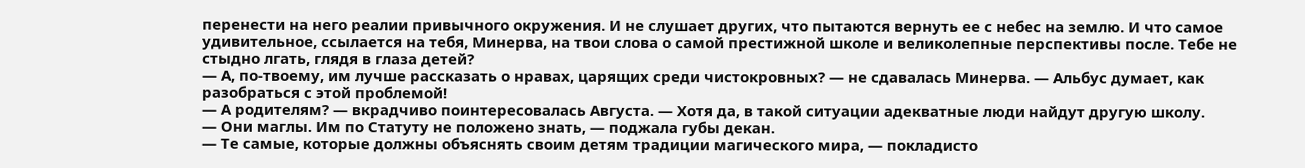перенести на него реалии привычного окружения. И не слушает других, что пытаются вернуть ее с небес на землю. И что самое удивительное, ссылается на тебя, Минерва, на твои слова о самой престижной школе и великолепные перспективы после. Тебе не стыдно лгать, глядя в глаза детей?
— А, по-твоему, им лучше рассказать о нравах, царящих среди чистокровных? — не сдавалась Минерва. — Альбус думает, как разобраться с этой проблемой!
— А родителям? — вкрадчиво поинтересовалась Августа. — Хотя да, в такой ситуации адекватные люди найдут другую школу.
— Они маглы. Им по Статуту не положено знать, — поджала губы декан.
— Те самые, которые должны объяснять своим детям традиции магического мира, — покладисто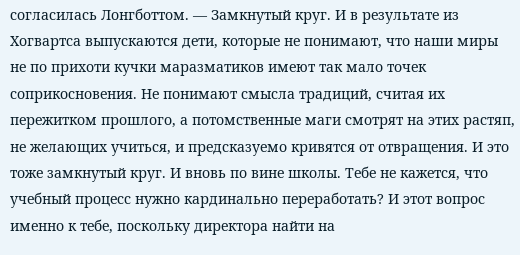согласилась Лонгботтом. — Замкнутый круг. И в результате из Хогвартса выпускаются дети, которые не понимают, что наши миры не по прихоти кучки маразматиков имеют так мало точек соприкосновения. Не понимают смысла традиций, считая их пережитком прошлого, а потомственные маги смотрят на этих растяп, не желающих учиться, и предсказуемо кривятся от отвращения. И это тоже замкнутый круг. И вновь по вине школы. Тебе не кажется, что учебный процесс нужно кардинально переработать? И этот вопрос именно к тебе, поскольку директора найти на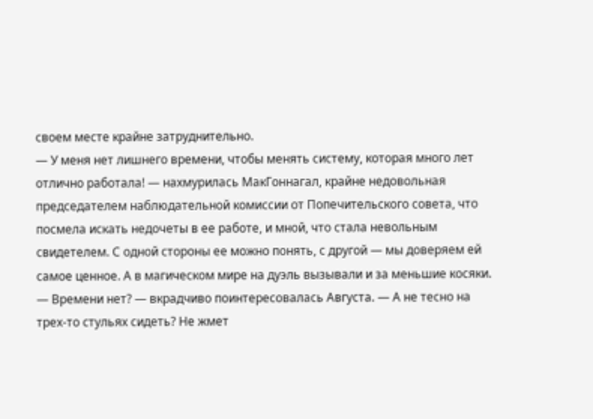своем месте крайне затруднительно.
— У меня нет лишнего времени, чтобы менять систему, которая много лет отлично работала! — нахмурилась МакГоннагал, крайне недовольная председателем наблюдательной комиссии от Попечительского совета, что посмела искать недочеты в ее работе, и мной, что стала невольным свидетелем. С одной стороны ее можно понять, с другой — мы доверяем ей самое ценное. А в магическом мире на дуэль вызывали и за меньшие косяки.
— Времени нет? — вкрадчиво поинтересовалась Августа. — А не тесно на трех-то стульях сидеть? Не жмет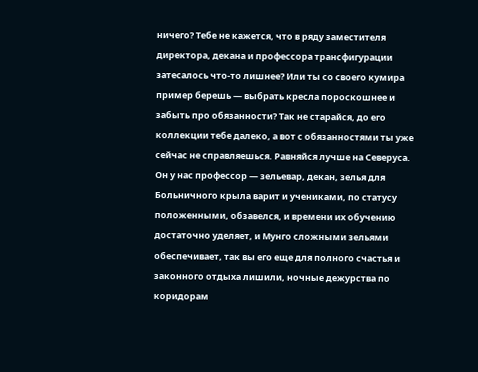ничего? Тебе не кажется, что в ряду заместителя директора, декана и профессора трансфигурации затесалось что-то лишнее? Или ты со своего кумира пример берешь — выбрать кресла пороскошнее и забыть про обязанности? Так не старайся, до его коллекции тебе далеко, а вот с обязанностями ты уже сейчас не справляешься. Равняйся лучше на Северуса. Он у нас профессор — зельевар, декан, зелья для Больничного крыла варит и учениками, по статусу положенными, обзавелся, и времени их обучению достаточно уделяет, и Мунго сложными зельями обеспечивает, так вы его еще для полного счастья и законного отдыха лишили, ночные дежурства по коридорам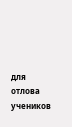для отлова учеников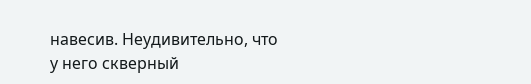навесив. Неудивительно, что у него скверный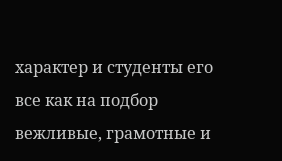характер и студенты его все как на подбор вежливые, грамотные и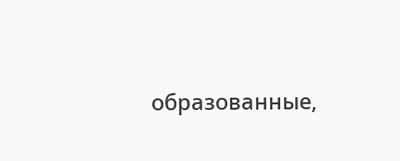образованные,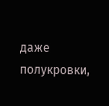даже полукровки,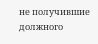не получившие должного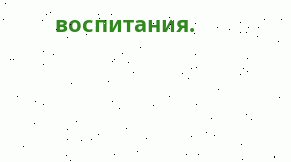воспитания.